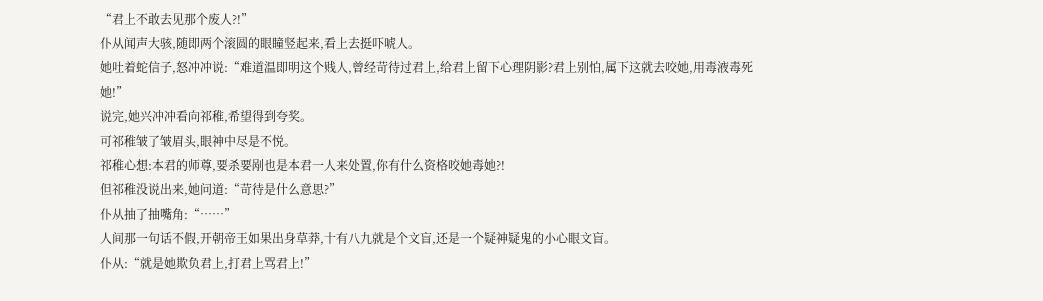“君上不敢去见那个废人?!”
仆从闻声大骇,随即两个滚圆的眼瞳竖起来,看上去挺吓唬人。
她吐着蛇信子,怒冲冲说:“难道温即明这个贱人,曾经苛待过君上,给君上留下心理阴影?君上别怕,属下这就去咬她,用毒液毒死她!”
说完,她兴冲冲看向祁稚,希望得到夸奖。
可祁稚皱了皱眉头,眼神中尽是不悦。
祁稚心想:本君的师尊,要杀要剐也是本君一人来处置,你有什么资格咬她毒她?!
但祁稚没说出来,她问道:“苛待是什么意思?”
仆从抽了抽嘴角:“……”
人间那一句话不假,开朝帝王如果出身草莽,十有八九就是个文盲,还是一个疑神疑鬼的小心眼文盲。
仆从:“就是她欺负君上,打君上骂君上!”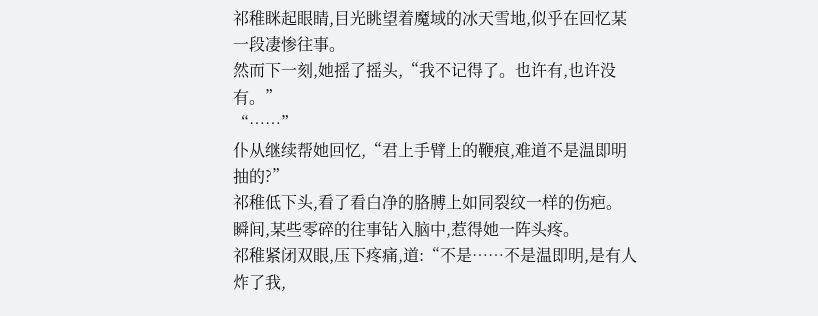祁稚眯起眼睛,目光眺望着魔域的冰天雪地,似乎在回忆某一段凄惨往事。
然而下一刻,她摇了摇头,“我不记得了。也许有,也许没有。”
“……”
仆从继续帮她回忆,“君上手臂上的鞭痕,难道不是温即明抽的?”
祁稚低下头,看了看白净的胳膊上如同裂纹一样的伤疤。
瞬间,某些零碎的往事钻入脑中,惹得她一阵头疼。
祁稚紧闭双眼,压下疼痛,道:“不是……不是温即明,是有人炸了我,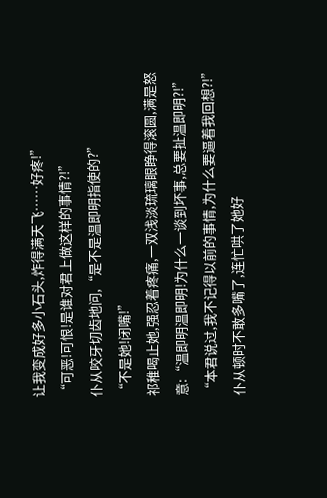让我变成好多小石头,炸得满天飞……好疼!”
“可恶!可恨!是谁对君上做这样的事情?!”
仆从咬牙切齿地问,“是不是温即明指使的?”
“不是她!闭嘴!”
祁稚喝止她,强忍着疼痛,一双浅淡琉璃眼睁得滚圆,满是怒意:“温即明温即明!为什么一谈到坏事,总要扯温即明?!”
“本君说过,我不记得以前的事情,为什么要逼着我回想?!”
仆从顿时不敢多嘴了,连忙哄了她好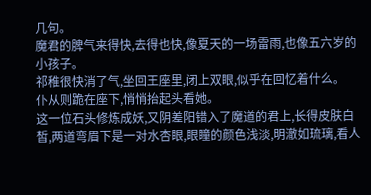几句。
魔君的脾气来得快,去得也快,像夏天的一场雷雨,也像五六岁的小孩子。
祁稚很快消了气,坐回王座里,闭上双眼,似乎在回忆着什么。
仆从则跪在座下,悄悄抬起头看她。
这一位石头修炼成妖,又阴差阳错入了魔道的君上,长得皮肤白皙,两道弯眉下是一对水杏眼,眼瞳的颜色浅淡,明澈如琉璃,看人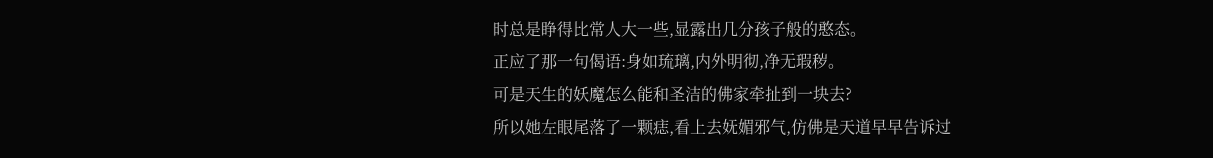时总是睁得比常人大一些,显露出几分孩子般的憨态。
正应了那一句偈语:身如琉璃,内外明彻,净无瑕秽。
可是天生的妖魔怎么能和圣洁的佛家牵扯到一块去?
所以她左眼尾落了一颗痣,看上去妩媚邪气,仿佛是天道早早告诉过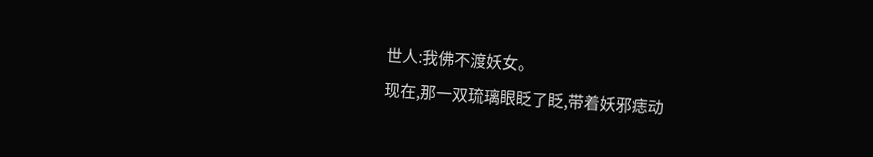世人:我佛不渡妖女。
现在,那一双琉璃眼眨了眨,带着妖邪痣动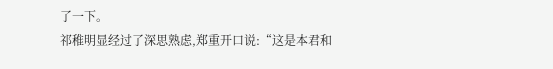了一下。
祁稚明显经过了深思熟虑,郑重开口说:“这是本君和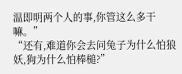温即明两个人的事,你管这么多干嘛。”
“还有,难道你会去问兔子为什么怕狼妖,狗为什么怕棒槌?”